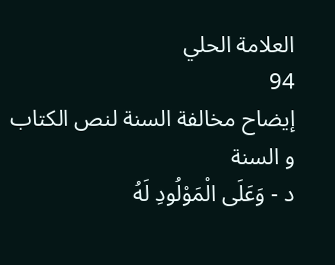العلامة الحلي
94
إيضاح مخالفة السنة لنص الكتاب و السنة
د - وَعَلَى الْمَوْلُودِ لَهُ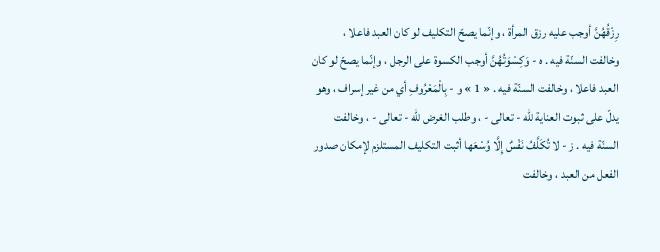رِزْقُهُنَّ أوجب عليه رزق المرأة ، وإنّما يصحّ التكليف لو كان العبد فاعلا ، وخالفت السنّة فيه . ه - وَكِسْوَتُهُنَّ أوجب الكسوة على الرجل ، وإنّما يصحّ لو كان العبد فاعلا ، وخالفت السنّة فيه . « 1 » و - بِالْمَعْرُوفِ أي من غير إسراف ، وهو يدلّ على ثبوت العناية للّه - تعالى - ، وطلب الغرض للّه - تعالى - ، وخالفت السنّة فيه . ز - لا تُكَلَّفُ نَفْسٌ إِلَّا وُسْعَها أثبت التكليف المستلزم لإمكان صدور الفعل من العبد ، وخالفت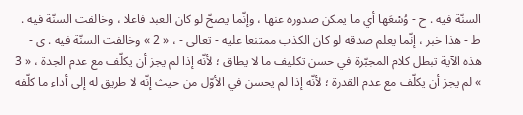السنّة فيه . ح - وُسْعَها أي ما يمكن صدوره عنها ، وإنّما يصحّ لو كان العبد فاعلا ، وخالفت السنّة فيه . ط - هذا خبر ، إنّما يعلم صدقه لو كان الكذب ممتنعا عليه - تعالى - ، « 2 » وخالفت السنّة فيه . ى - هذه الآية تبطل كلام المجبّرة في حسن تكليف ما لا يطاق ؛ لأنّه إذا لم يجز أن يكلّف مع عدم الجدة ، « 3 » لم يجز أن يكلّف مع عدم القدرة ؛ لأنّه إذا لم يحسن في الأوّل من حيث إنّه لا طريق له إلى أداء ما كلّفه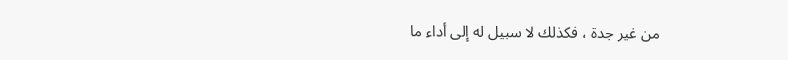من غير جدة ، فكذلك لا سبيل له إلى أداء ما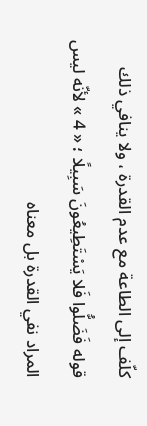كلّف إلى الطاعة مع عدم القدرة ، ولا ينافي ذلك قوله فَضَلُّوا فَلا يَسْتَطِيعُونَ سَبِيلًا ؛ « 4 » لأنّه ليس المراد نفي القدرة بل معناه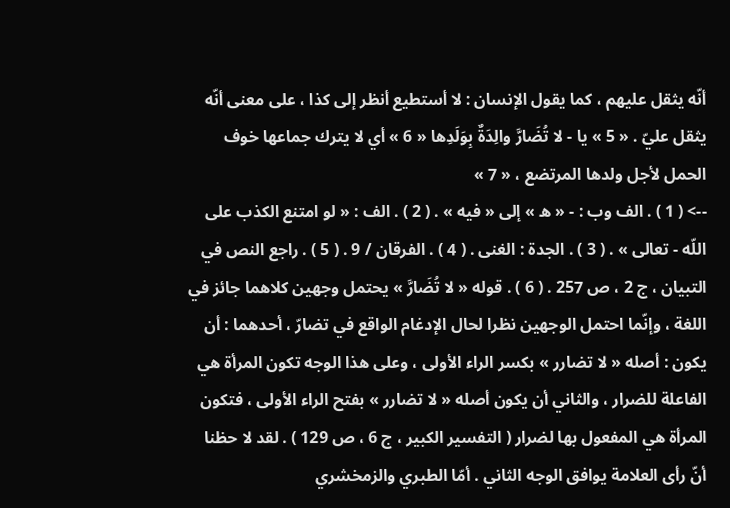أنّه يثقل عليهم ، كما يقول الإنسان : لا أستطيع أنظر إلى كذا ، على معنى أنّه يثقل عليّ . « 5 » يا - لا تُضَارَّ والِدَةٌ بِوَلَدِها « 6 » أي لا يترك جماعها خوف الحمل لأجل ولدها المرتضع ، « 7 »
--> ( 1 ) . الف وب : - « ه » إلى « فيه » . ( 2 ) . الف : « لو امتنع الكذب على اللّه - تعالى » . ( 3 ) . الجدة : الغنى . ( 4 ) . الفرقان / 9 . ( 5 ) . راجع النص في التبيان ، ج 2 ، ص 257 . ( 6 ) . قوله « لا تُضَارَّ » يحتمل وجهين كلاهما جائز في اللغة ، وإنّما احتمل الوجهين نظرا لحال الإدغام الواقع في تضارّ ، أحدهما : أن يكون : أصله « لا تضارر » بكسر الراء الأولى ، وعلى هذا الوجه تكون المرأة هي الفاعلة للضرار ، والثاني أن يكون أصله « لا تضارر » بفتح الراء الأولى ، فتكون المرأة هي المفعول بها لضرار ( التفسير الكبير ، ج 6 ، ص 129 ) . لقد لا حظنا أنّ رأى العلامة يوافق الوجه الثاني . أمّا الطبري والزمخشري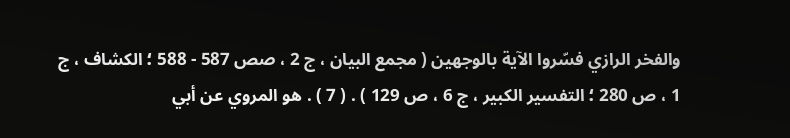والفخر الرازي فسّروا الآية بالوجهين ( مجمع البيان ، ج 2 ، صص 587 - 588 ؛ الكشاف ، ج 1 ، ص 280 ؛ التفسير الكبير ، ج 6 ، ص 129 ) . ( 7 ) . هو المروي عن أبي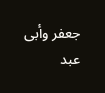جعفر وأبى عبد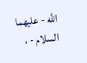اللّه - عليهما السلام - ،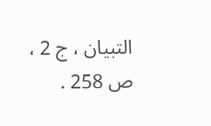التبيان ، ج 2 ، ص 258 .